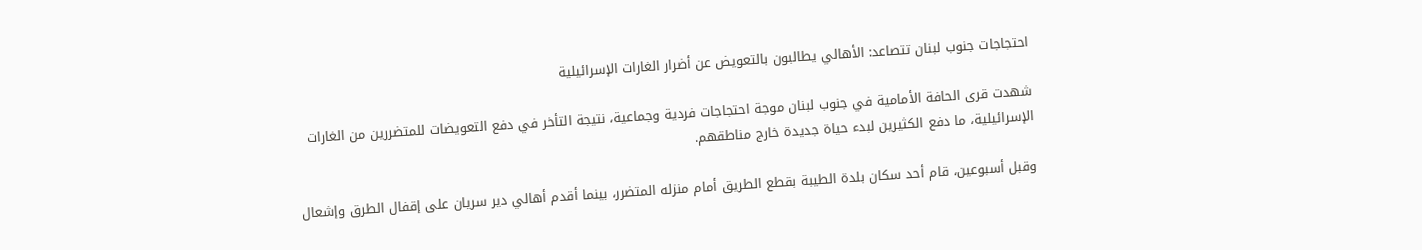احتجاجات جنوب لبنان تتصاعد: الأهالي يطالبون بالتعويض عن أضرار الغارات الإسرائيلية

شهدت قرى الحافة الأمامية في جنوب لبنان موجة احتجاجات فردية وجماعية، نتيجة التأخر في دفع التعويضات للمتضررين من الغارات الإسرائيلية، ما دفع الكثيرين لبدء حياة جديدة خارج مناطقهم.

وقبل أسبوعين، قام أحد سكان بلدة الطيبة بقطع الطريق أمام منزله المتضرر، بينما أقدم أهالي دير سريان على إقفال الطرق وإشعال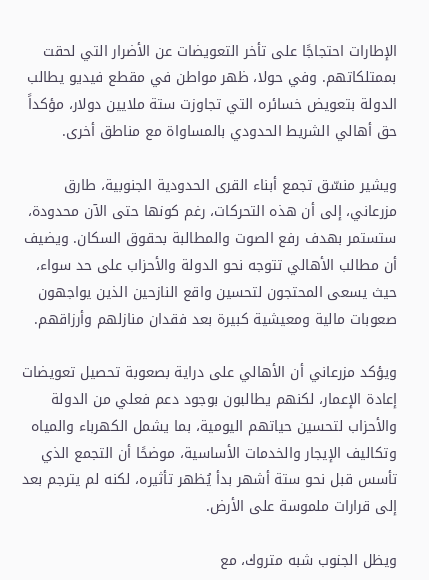الإطارات احتجاجًا على تأخر التعويضات عن الأضرار التي لحقت بممتلكاتهم. وفي حولا، ظهر مواطن في مقطع فيديو يطالب الدولة بتعويض خسائره التي تجاوزت ستة ملايين دولار، مؤكداً حق أهالي الشريط الحدودي بالمساواة مع مناطق أخرى.

ويشير منسّق تجمع أبناء القرى الحدودية الجنوبية، طارق مزرعاني، إلى أن هذه التحركات، رغم كونها حتى الآن محدودة، ستستمر بهدف رفع الصوت والمطالبة بحقوق السكان. ويضيف أن مطالب الأهالي تتوجه نحو الدولة والأحزاب على حد سواء، حيث يسعى المحتجون لتحسين واقع النازحين الذين يواجهون صعوبات مالية ومعيشية كبيرة بعد فقدان منازلهم وأرزاقهم.

ويؤكد مزرعاني أن الأهالي على دراية بصعوبة تحصيل تعويضات إعادة الإعمار، لكنهم يطالبون بوجود دعم فعلي من الدولة والأحزاب لتحسين حياتهم اليومية، بما يشمل الكهرباء والمياه وتكاليف الإيجار والخدمات الأساسية، موضحًا أن التجمع الذي تأسس قبل نحو ستة أشهر بدأ يُظهر تأثيره، لكنه لم يترجم بعد إلى قرارات ملموسة على الأرض.

ويظل الجنوب شبه متروك، مع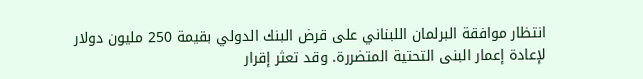انتظار موافقة البرلمان اللبناني على قرض البنك الدولي بقيمة 250 مليون دولار لإعادة إعمار البنى التحتية المتضررة. وقد تعثر إقرار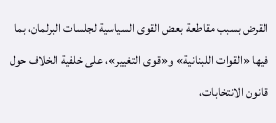القرض بسبب مقاطعة بعض القوى السياسية لجلسات البرلمان، بما فيها «القوات اللبنانية» و«قوى التغيير»، على خلفية الخلاف حول قانون الانتخابات،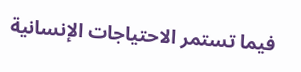فيما تستمر الاحتياجات الإنسانية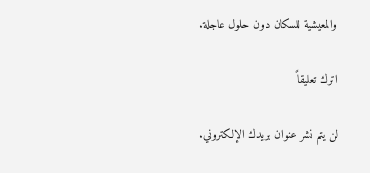والمعيشية للسكان دون حلول عاجلة.

اترك تعليقاً

لن يتم نشر عنوان بريدك الإلكتروني.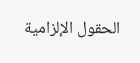الحقول الإلزامية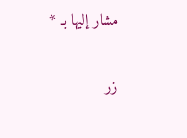مشار إليها بـ *

زر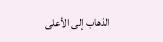الذهاب إلى الأعلى